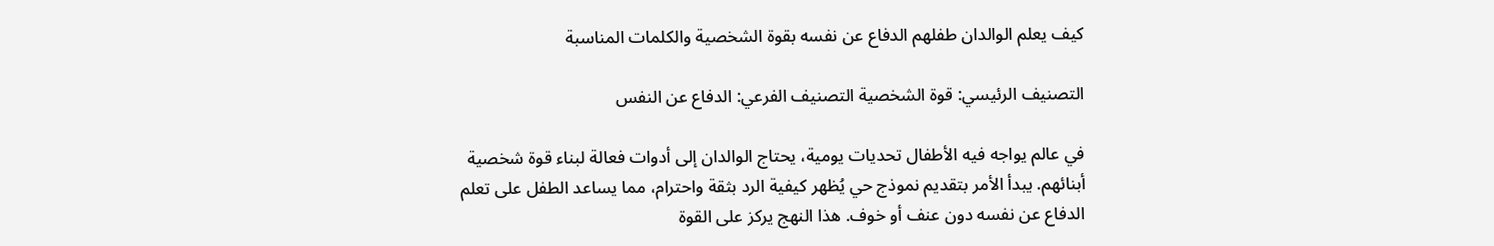كيف يعلم الوالدان طفلهم الدفاع عن نفسه بقوة الشخصية والكلمات المناسبة

التصنيف الرئيسي: قوة الشخصية التصنيف الفرعي: الدفاع عن النفس

في عالم يواجه فيه الأطفال تحديات يومية، يحتاج الوالدان إلى أدوات فعالة لبناء قوة شخصية أبنائهم. يبدأ الأمر بتقديم نموذج حي يُظهر كيفية الرد بثقة واحترام، مما يساعد الطفل على تعلم الدفاع عن نفسه دون عنف أو خوف. هذا النهج يركز على القوة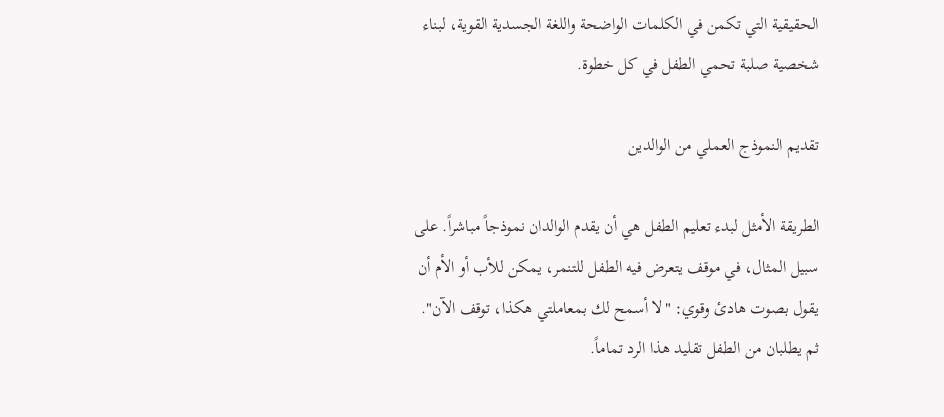الحقيقية التي تكمن في الكلمات الواضحة واللغة الجسدية القوية، لبناء شخصية صلبة تحمي الطفل في كل خطوة.

تقديم النموذج العملي من الوالدين

الطريقة الأمثل لبدء تعليم الطفل هي أن يقدم الوالدان نموذجاً مباشراً. على سبيل المثال، في موقف يتعرض فيه الطفل للتنمر، يمكن للأب أو الأم أن يقول بصوت هادئ وقوي: "لا أسمح لك بمعاملتي هكذا، توقف الآن". ثم يطلبان من الطفل تقليد هذا الرد تماماً.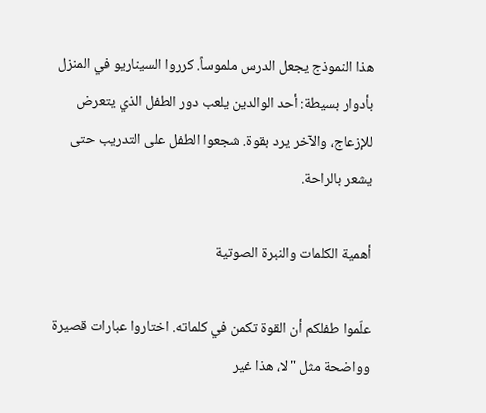هذا النموذج يجعل الدرس ملموساً. كرروا السيناريو في المنزل بأدوار بسيطة: أحد الوالدين يلعب دور الطفل الذي يتعرض للإزعاج، والآخر يرد بقوة. شجعوا الطفل على التدريب حتى يشعر بالراحة.

أهمية الكلمات والنبرة الصوتية

علّموا طفلكم أن القوة تكمن في كلماته. اختاروا عبارات قصيرة وواضحة مثل "لا، هذا غير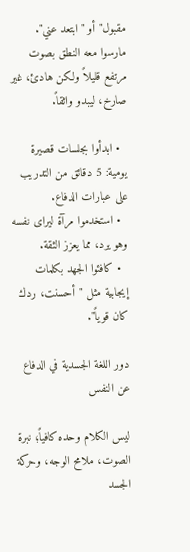مقبول" أو "ابتعد عني". مارسوا معه النطق بصوت مرتفع قليلاً ولكن هادئ، غير صارخ، ليبدو واثقاً.

  • ابدأوا بجلسات قصيرة يومية: 5 دقائق من التدريب على عبارات الدفاع.
  • استخدموا مرآة ليراى نفسه وهو يرد، مما يعزز الثقة.
  • كافئوا الجهد بكلمات إيجابية مثل "أحسنت، ردك كان قوياً".

دور اللغة الجسدية في الدفاع عن النفس

ليس الكلام وحده كافياً؛ نبرة الصوت، ملامح الوجه، وحركة الجسد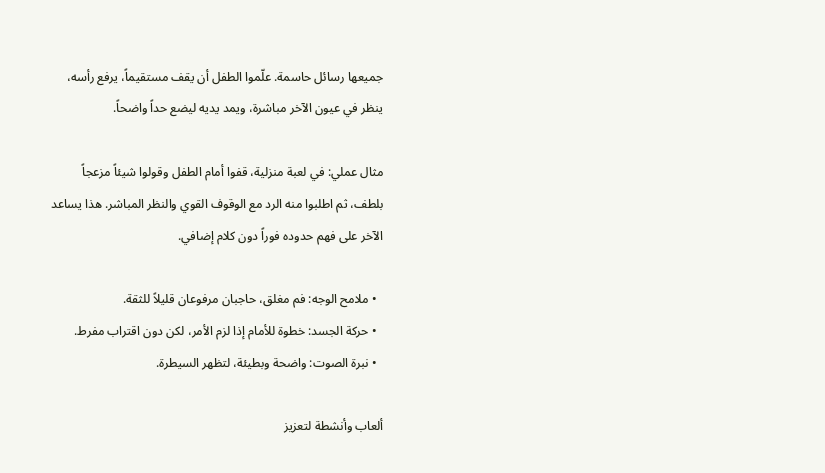جميعها رسائل حاسمة. علّموا الطفل أن يقف مستقيماً، يرفع رأسه، ينظر في عيون الآخر مباشرة، ويمد يديه ليضع حداً واضحاً.

مثال عملي: في لعبة منزلية، قفوا أمام الطفل وقولوا شيئاً مزعجاً بلطف، ثم اطلبوا منه الرد مع الوقوف القوي والنظر المباشر. هذا يساعد الآخر على فهم حدوده فوراً دون كلام إضافي.

  • ملامح الوجه: فم مغلق، حاجبان مرفوعان قليلاً للثقة.
  • حركة الجسد: خطوة للأمام إذا لزم الأمر، لكن دون اقتراب مفرط.
  • نبرة الصوت: واضحة وبطيئة، لتظهر السيطرة.

ألعاب وأنشطة لتعزيز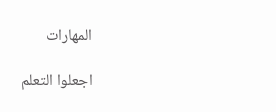المهارات

اجعلوا التعلم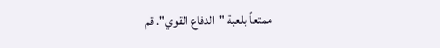ممتعاً بلعبة "الدفاع القوي". قم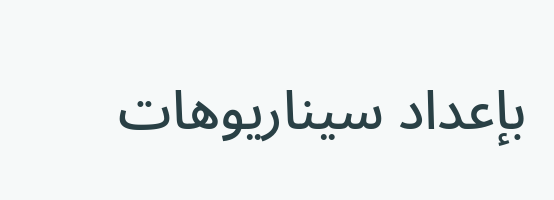بإعداد سيناريوهات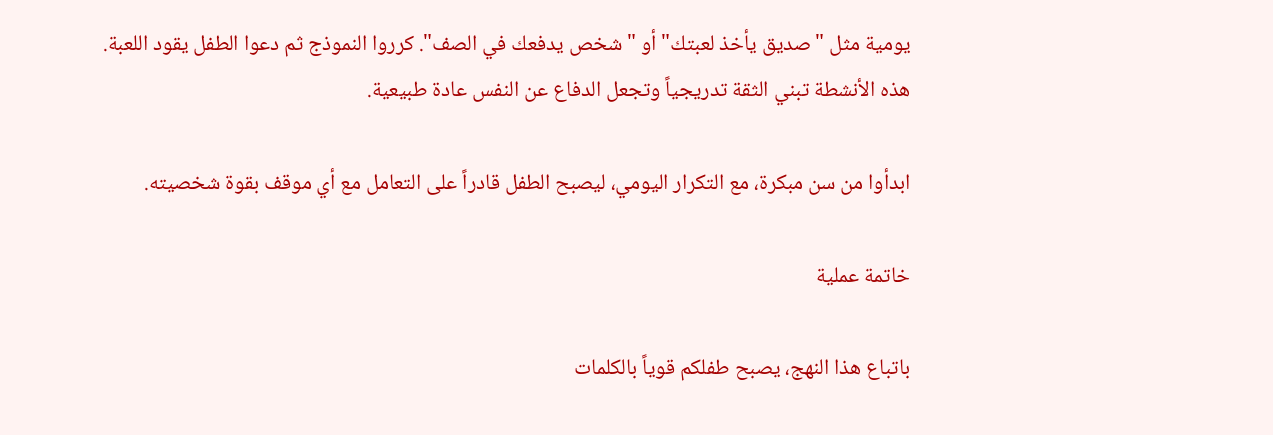يومية مثل "صديق يأخذ لعبتك" أو "شخص يدفعك في الصف". كرروا النموذج ثم دعوا الطفل يقود اللعبة. هذه الأنشطة تبني الثقة تدريجياً وتجعل الدفاع عن النفس عادة طبيعية.

ابدأوا من سن مبكرة، مع التكرار اليومي، ليصبح الطفل قادراً على التعامل مع أي موقف بقوة شخصيته.

خاتمة عملية

باتباع هذا النهج، يصبح طفلكم قوياً بالكلمات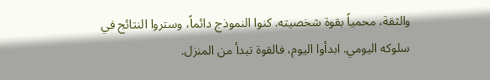والثقة، محمياً بقوة شخصيته. كنوا النموذج دائماً، وستروا النتائج في سلوكه اليومي. ابدأوا اليوم، فالقوة تبدأ من المنزل.